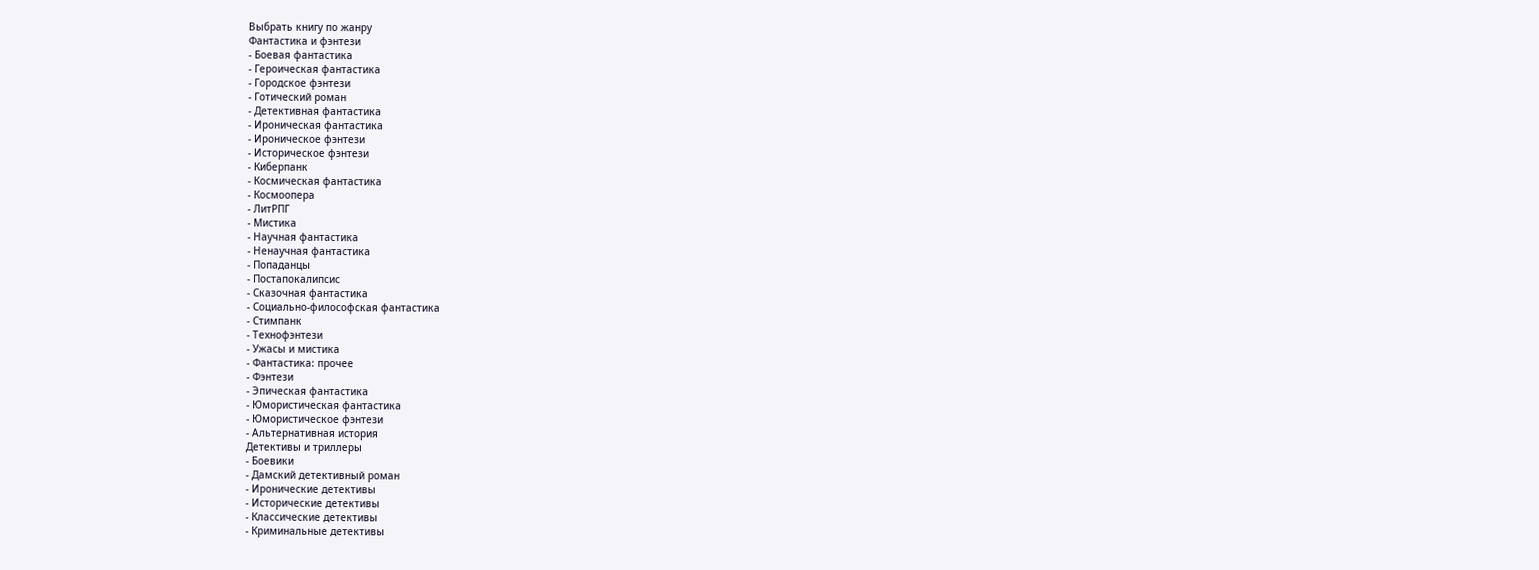Выбрать книгу по жанру
Фантастика и фэнтези
- Боевая фантастика
- Героическая фантастика
- Городское фэнтези
- Готический роман
- Детективная фантастика
- Ироническая фантастика
- Ироническое фэнтези
- Историческое фэнтези
- Киберпанк
- Космическая фантастика
- Космоопера
- ЛитРПГ
- Мистика
- Научная фантастика
- Ненаучная фантастика
- Попаданцы
- Постапокалипсис
- Сказочная фантастика
- Социально-философская фантастика
- Стимпанк
- Технофэнтези
- Ужасы и мистика
- Фантастика: прочее
- Фэнтези
- Эпическая фантастика
- Юмористическая фантастика
- Юмористическое фэнтези
- Альтернативная история
Детективы и триллеры
- Боевики
- Дамский детективный роман
- Иронические детективы
- Исторические детективы
- Классические детективы
- Криминальные детективы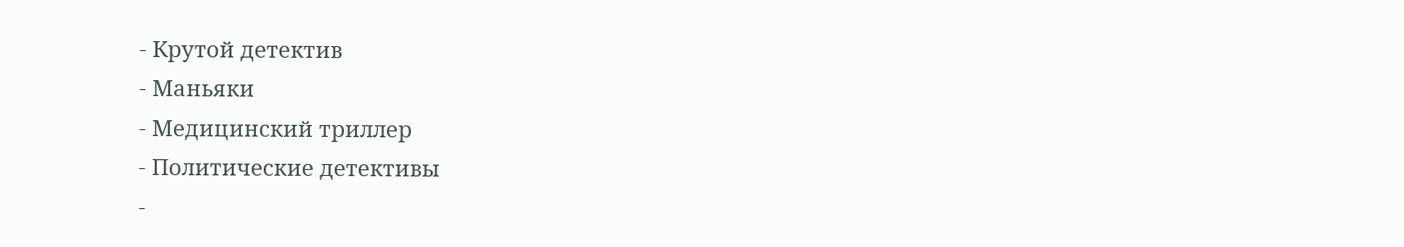- Крутой детектив
- Маньяки
- Медицинский триллер
- Политические детективы
-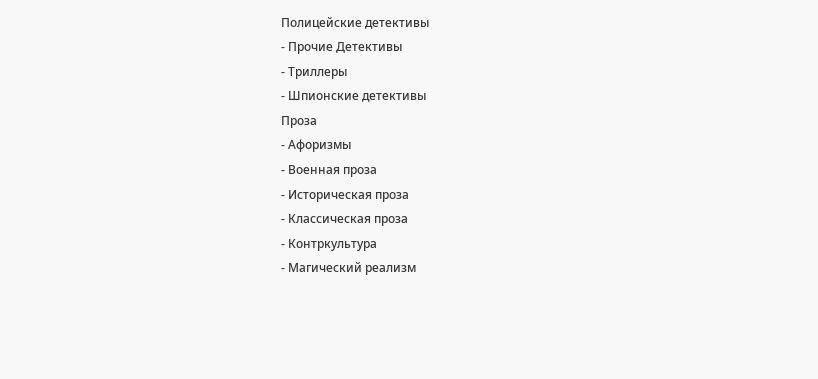Полицейские детективы
- Прочие Детективы
- Триллеры
- Шпионские детективы
Проза
- Афоризмы
- Военная проза
- Историческая проза
- Классическая проза
- Контркультура
- Магический реализм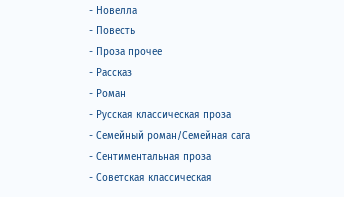- Новелла
- Повесть
- Проза прочее
- Рассказ
- Роман
- Русская классическая проза
- Семейный роман/Семейная сага
- Сентиментальная проза
- Советская классическая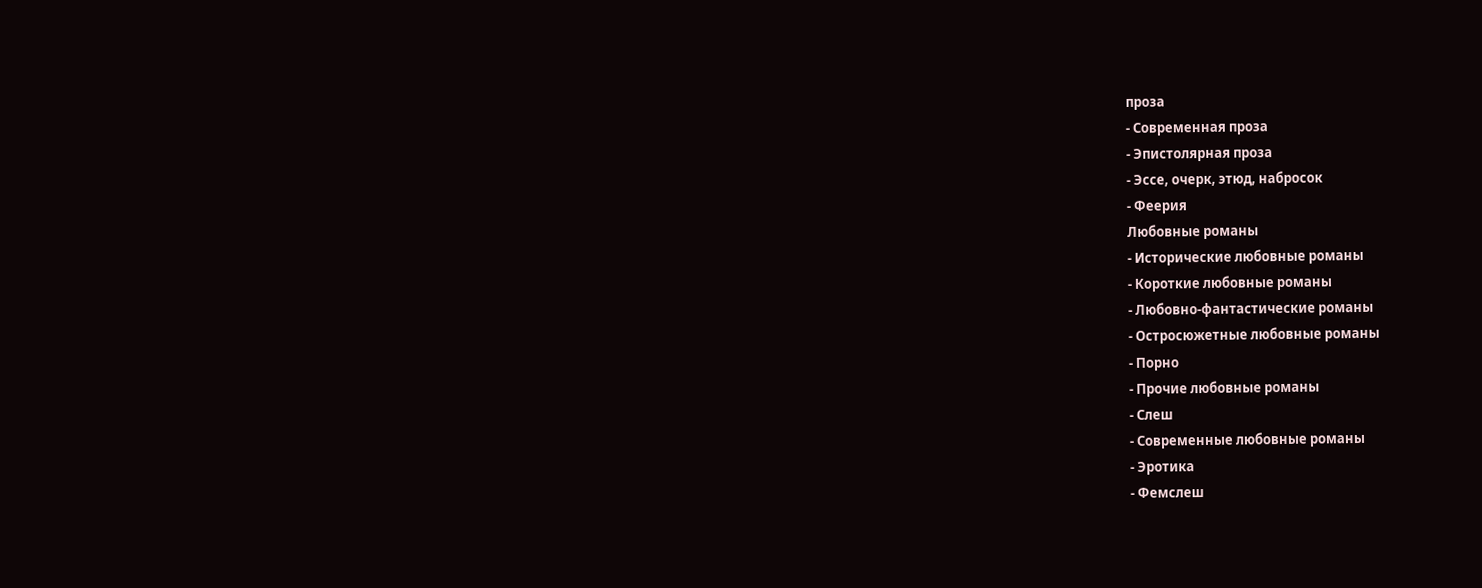проза
- Современная проза
- Эпистолярная проза
- Эссе, очерк, этюд, набросок
- Феерия
Любовные романы
- Исторические любовные романы
- Короткие любовные романы
- Любовно-фантастические романы
- Остросюжетные любовные романы
- Порно
- Прочие любовные романы
- Слеш
- Современные любовные романы
- Эротика
- Фемслеш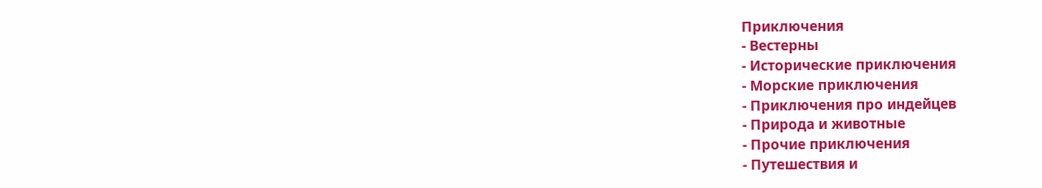Приключения
- Вестерны
- Исторические приключения
- Морские приключения
- Приключения про индейцев
- Природа и животные
- Прочие приключения
- Путешествия и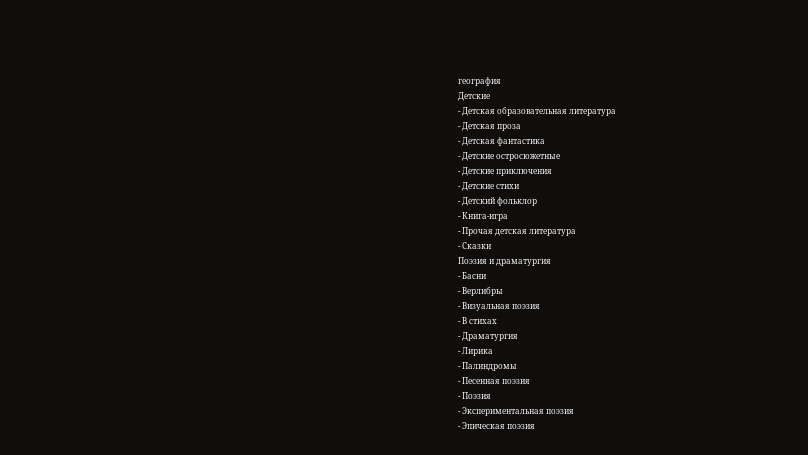география
Детские
- Детская образовательная литература
- Детская проза
- Детская фантастика
- Детские остросюжетные
- Детские приключения
- Детские стихи
- Детский фольклор
- Книга-игра
- Прочая детская литература
- Сказки
Поэзия и драматургия
- Басни
- Верлибры
- Визуальная поэзия
- В стихах
- Драматургия
- Лирика
- Палиндромы
- Песенная поэзия
- Поэзия
- Экспериментальная поэзия
- Эпическая поэзия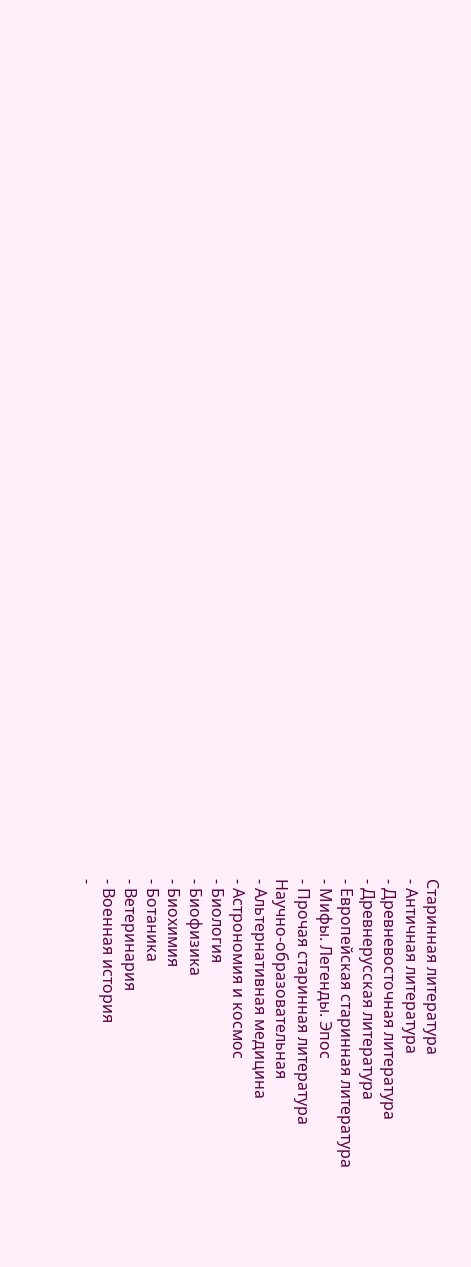Старинная литература
- Античная литература
- Древневосточная литература
- Древнерусская литература
- Европейская старинная литература
- Мифы. Легенды. Эпос
- Прочая старинная литература
Научно-образовательная
- Альтернативная медицина
- Астрономия и космос
- Биология
- Биофизика
- Биохимия
- Ботаника
- Ветеринария
- Военная история
-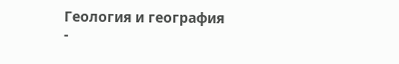Геология и география
-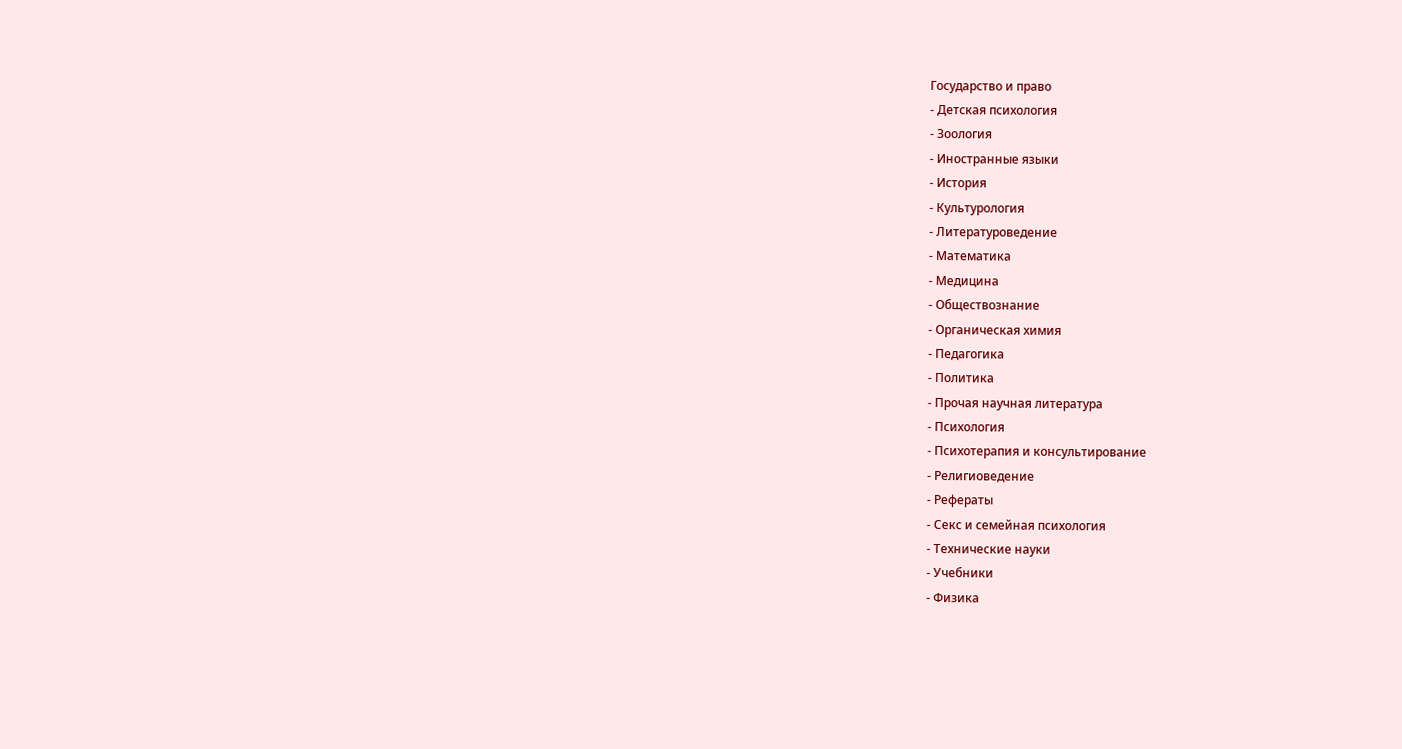Государство и право
- Детская психология
- Зоология
- Иностранные языки
- История
- Культурология
- Литературоведение
- Математика
- Медицина
- Обществознание
- Органическая химия
- Педагогика
- Политика
- Прочая научная литература
- Психология
- Психотерапия и консультирование
- Религиоведение
- Рефераты
- Секс и семейная психология
- Технические науки
- Учебники
- Физика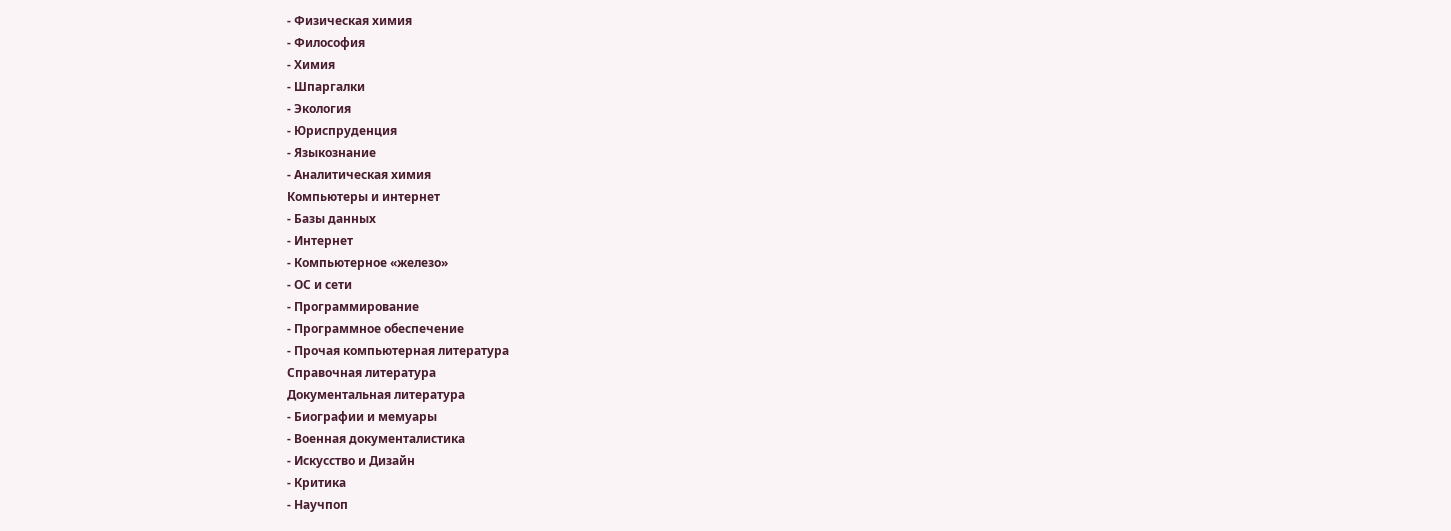- Физическая химия
- Философия
- Химия
- Шпаргалки
- Экология
- Юриспруденция
- Языкознание
- Аналитическая химия
Компьютеры и интернет
- Базы данных
- Интернет
- Компьютерное «железо»
- ОС и сети
- Программирование
- Программное обеспечение
- Прочая компьютерная литература
Справочная литература
Документальная литература
- Биографии и мемуары
- Военная документалистика
- Искусство и Дизайн
- Критика
- Научпоп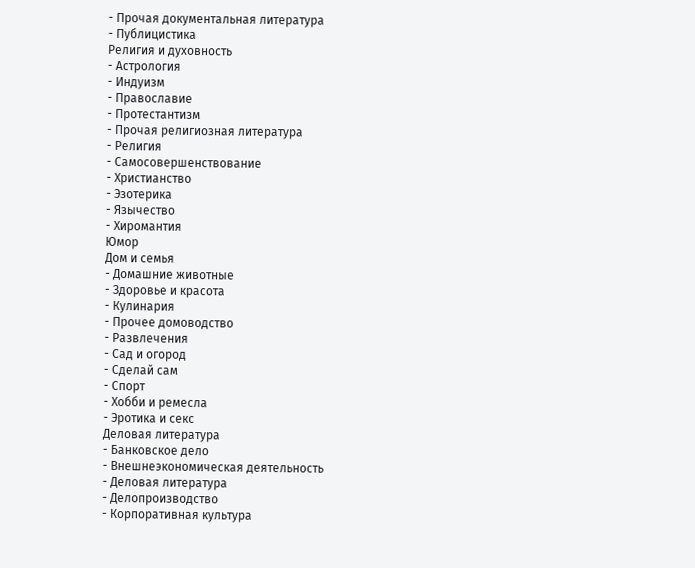- Прочая документальная литература
- Публицистика
Религия и духовность
- Астрология
- Индуизм
- Православие
- Протестантизм
- Прочая религиозная литература
- Религия
- Самосовершенствование
- Христианство
- Эзотерика
- Язычество
- Хиромантия
Юмор
Дом и семья
- Домашние животные
- Здоровье и красота
- Кулинария
- Прочее домоводство
- Развлечения
- Сад и огород
- Сделай сам
- Спорт
- Хобби и ремесла
- Эротика и секс
Деловая литература
- Банковское дело
- Внешнеэкономическая деятельность
- Деловая литература
- Делопроизводство
- Корпоративная культура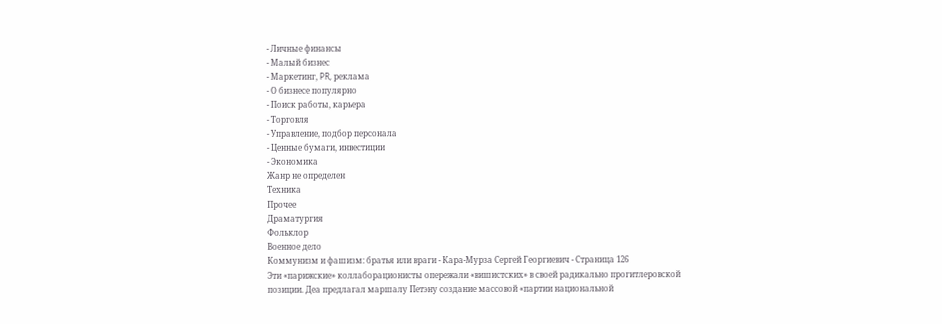- Личные финансы
- Малый бизнес
- Маркетинг, PR, реклама
- О бизнесе популярно
- Поиск работы, карьера
- Торговля
- Управление, подбор персонала
- Ценные бумаги, инвестиции
- Экономика
Жанр не определен
Техника
Прочее
Драматургия
Фольклор
Военное дело
Коммунизм и фашизм: братья или враги - Кара-Мурза Сергей Георгиевич - Страница 126
Эти «парижские» коллаборационисты опережали «вишистских» в своей радикально прогитлеровской позиции. Деа предлагал маршалу Петэну создание массовой «партии национальной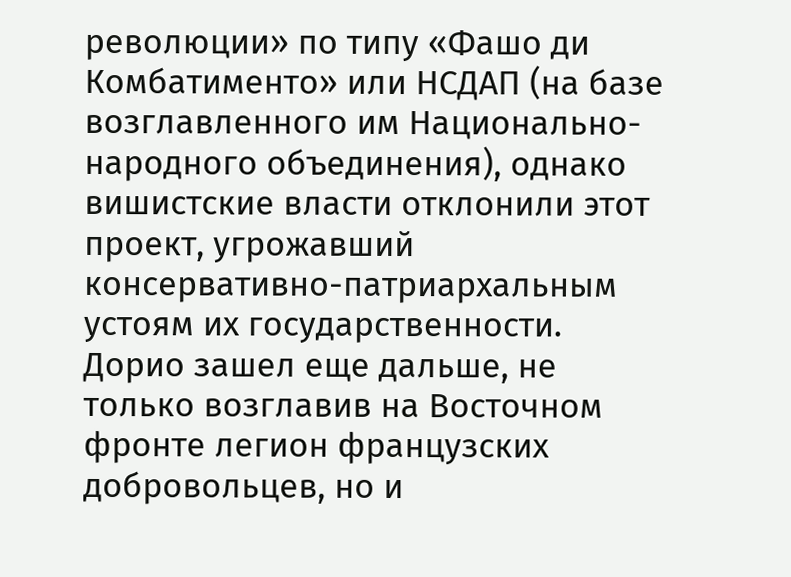революции» по типу «Фашо ди Комбатименто» или НСДАП (на базе возглавленного им Национально-народного объединения), однако вишистские власти отклонили этот проект, угрожавший консервативно-патриархальным устоям их государственности. Дорио зашел еще дальше, не только возглавив на Восточном фронте легион французских добровольцев, но и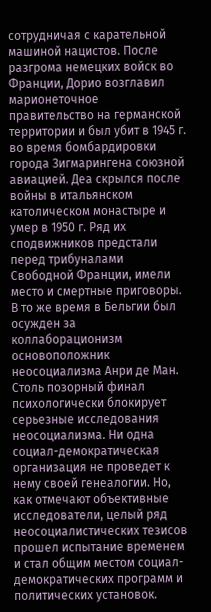сотрудничая с карательной машиной нацистов. После разгрома немецких войск во Франции, Дорио возглавил марионеточное правительство на германской территории и был убит в 1945 г. во время бомбардировки города Зигмарингена союзной авиацией. Деа скрылся после войны в итальянском католическом монастыре и умер в 1950 г. Ряд их сподвижников предстали перед трибуналами Свободной Франции, имели место и смертные приговоры. В то же время в Бельгии был осужден за коллаборационизм основоположник неосоциализма Анри де Ман.
Столь позорный финал психологически блокирует серьезные исследования неосоциализма. Ни одна социал-демократическая организация не проведет к нему своей генеалогии. Но, как отмечают объективные исследователи, целый ряд неосоциалистических тезисов прошел испытание временем и стал общим местом социал-демократических программ и политических установок.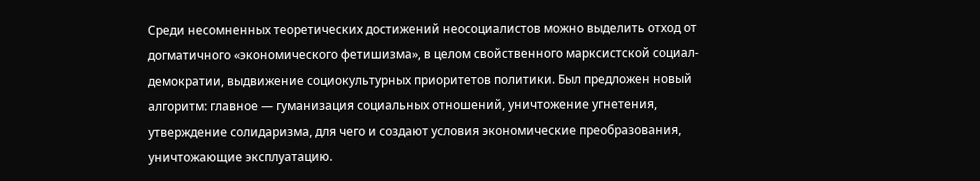Среди несомненных теоретических достижений неосоциалистов можно выделить отход от догматичного «экономического фетишизма», в целом свойственного марксистской социал-демократии, выдвижение социокультурных приоритетов политики. Был предложен новый алгоритм: главное — гуманизация социальных отношений, уничтожение угнетения, утверждение солидаризма, для чего и создают условия экономические преобразования, уничтожающие эксплуатацию.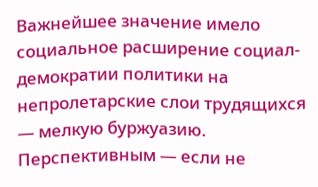Важнейшее значение имело социальное расширение социал-демократии политики на непролетарские слои трудящихся — мелкую буржуазию.
Перспективным — если не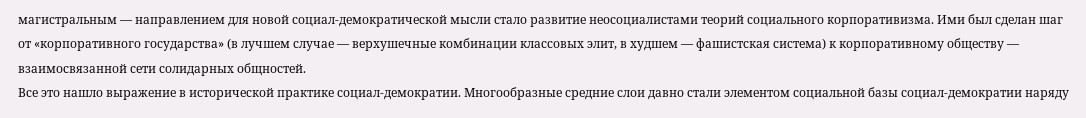магистральным — направлением для новой социал-демократической мысли стало развитие неосоциалистами теорий социального корпоративизма. Ими был сделан шаг от «корпоративного государства» (в лучшем случае — верхушечные комбинации классовых элит, в худшем — фашистская система) к корпоративному обществу — взаимосвязанной сети солидарных общностей.
Все это нашло выражение в исторической практике социал-демократии. Многообразные средние слои давно стали элементом социальной базы социал-демократии наряду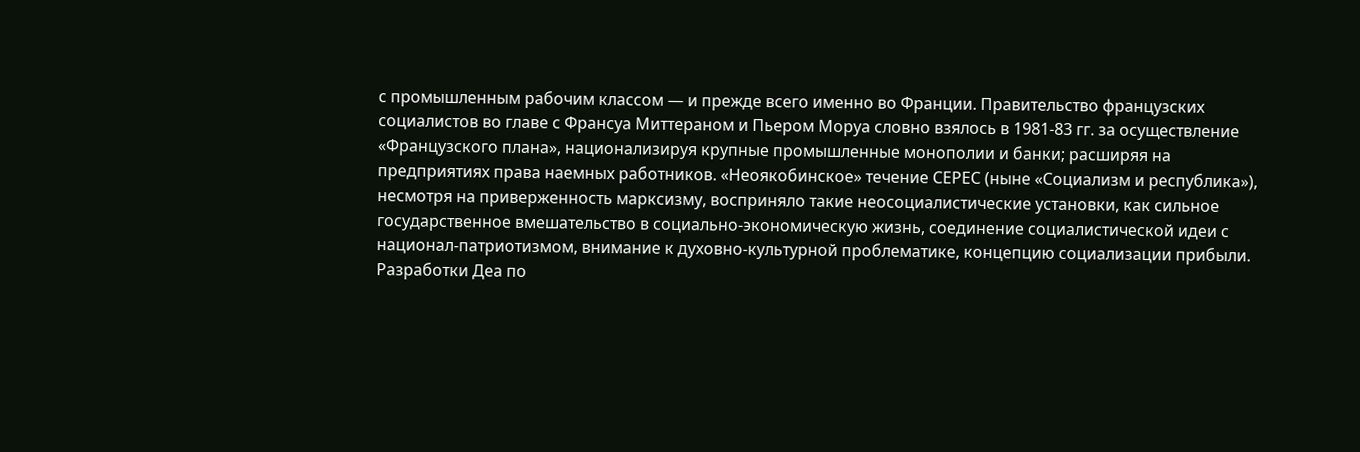с промышленным рабочим классом — и прежде всего именно во Франции. Правительство французских социалистов во главе с Франсуа Миттераном и Пьером Моруа словно взялось в 1981-83 гг. за осуществление «Французского плана», национализируя крупные промышленные монополии и банки; расширяя на предприятиях права наемных работников. «Неоякобинское» течение СЕРЕС (ныне «Социализм и республика»), несмотря на приверженность марксизму, восприняло такие неосоциалистические установки, как сильное государственное вмешательство в социально-экономическую жизнь, соединение социалистической идеи с национал-патриотизмом, внимание к духовно-культурной проблематике, концепцию социализации прибыли. Разработки Деа по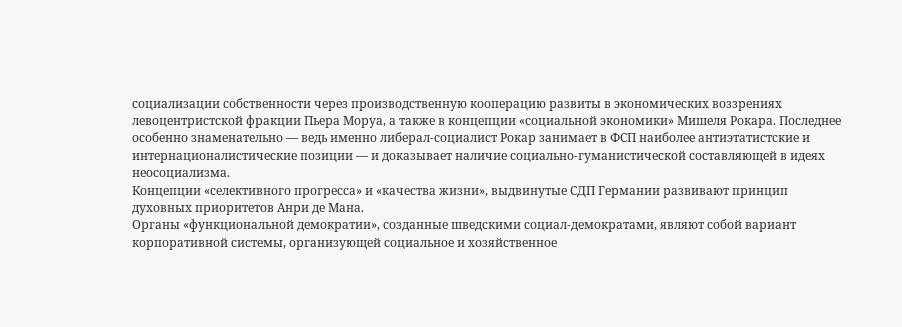социализации собственности через производственную кооперацию развиты в экономических воззрениях левоцентристской фракции Пьера Моруа, а также в концепции «социальной экономики» Мишеля Рокара. Последнее особенно знаменательно — ведь именно либерал-социалист Рокар занимает в ФСП наиболее антиэтатистские и интернационалистические позиции — и доказывает наличие социально-гуманистической составляющей в идеях неосоциализма.
Концепции «селективного прогресса» и «качества жизни», выдвинутые СДП Германии развивают принцип духовных приоритетов Анри де Мана.
Органы «функциональной демократии», созданные шведскими социал-демократами, являют собой вариант корпоративной системы, организующей социальное и хозяйственное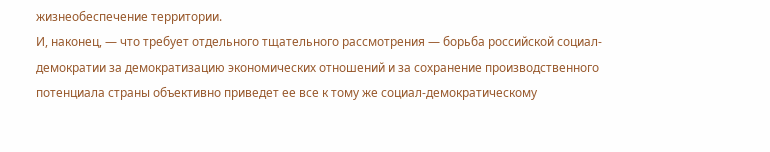жизнеобеспечение территории.
И, наконец, — что требует отдельного тщательного рассмотрения — борьба российской социал-демократии за демократизацию экономических отношений и за сохранение производственного потенциала страны объективно приведет ее все к тому же социал-демократическому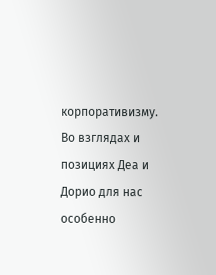корпоративизму. Во взглядах и позициях Деа и Дорио для нас особенно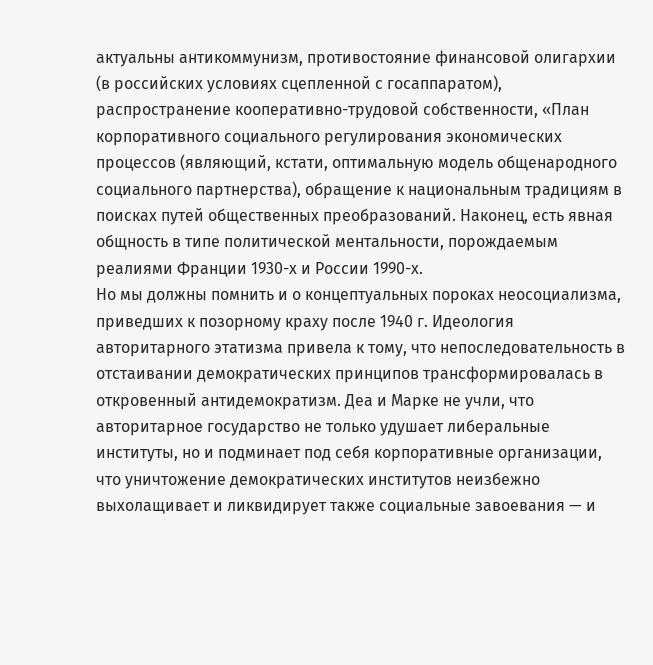актуальны антикоммунизм, противостояние финансовой олигархии (в российских условиях сцепленной с госаппаратом), распространение кооперативно-трудовой собственности, «План корпоративного социального регулирования экономических процессов (являющий, кстати, оптимальную модель общенародного социального партнерства), обращение к национальным традициям в поисках путей общественных преобразований. Наконец, есть явная общность в типе политической ментальности, порождаемым реалиями Франции 1930-х и России 1990-х.
Но мы должны помнить и о концептуальных пороках неосоциализма, приведших к позорному краху после 1940 г. Идеология авторитарного этатизма привела к тому, что непоследовательность в отстаивании демократических принципов трансформировалась в откровенный антидемократизм. Деа и Марке не учли, что авторитарное государство не только удушает либеральные институты, но и подминает под себя корпоративные организации, что уничтожение демократических институтов неизбежно выхолащивает и ликвидирует также социальные завоевания — и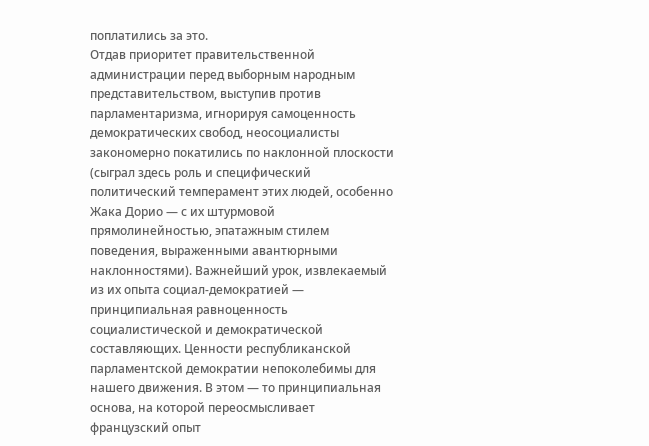поплатились за это.
Отдав приоритет правительственной администрации перед выборным народным представительством, выступив против парламентаризма, игнорируя самоценность демократических свобод, неосоциалисты закономерно покатились по наклонной плоскости (сыграл здесь роль и специфический политический темперамент этих людей, особенно Жака Дорио — с их штурмовой прямолинейностью, эпатажным стилем поведения, выраженными авантюрными наклонностями). Важнейший урок, извлекаемый из их опыта социал-демократией — принципиальная равноценность социалистической и демократической составляющих. Ценности республиканской парламентской демократии непоколебимы для нашего движения. В этом — то принципиальная основа, на которой переосмысливает французский опыт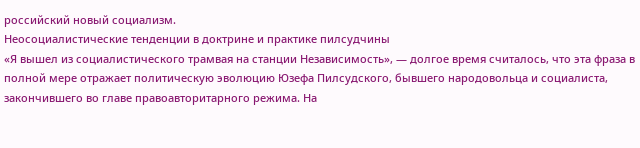российский новый социализм.
Неосоциалистические тенденции в доктрине и практике пилсудчины
«Я вышел из социалистического трамвая на станции Независимость», — долгое время считалось, что эта фраза в полной мере отражает политическую эволюцию Юзефа Пилсудского, бывшего народовольца и социалиста, закончившего во главе правоавторитарного режима. На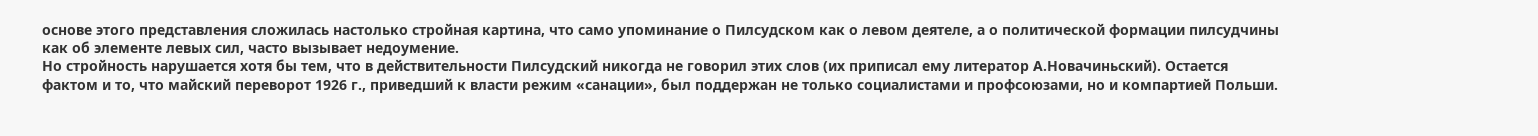основе этого представления сложилась настолько стройная картина, что само упоминание о Пилсудском как о левом деятеле, а о политической формации пилсудчины как об элементе левых сил, часто вызывает недоумение.
Но стройность нарушается хотя бы тем, что в действительности Пилсудский никогда не говорил этих слов (их приписал ему литератор А.Новачиньский). Остается фактом и то, что майский переворот 1926 г., приведший к власти режим «санации», был поддержан не только социалистами и профсоюзами, но и компартией Польши.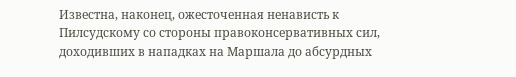Известна, наконец, ожесточенная ненависть к Пилсудскому со стороны правоконсервативных сил, доходивших в нападках на Маршала до абсурдных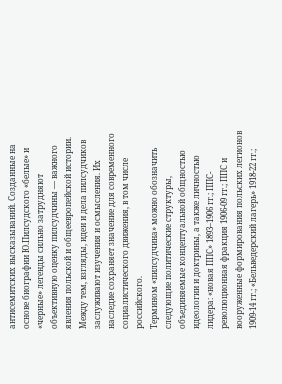антисемитских высказываний. Созданные на основе биографии Ю.Пилсудского «белые» и «черные» легенды сильно затрудняют объективную оценку пилсудчины — важного явления польской и общеевропейской истории. Между тем, взгляды, идеи и дела пилсудчиков заслуживают изучения и осмысления. Их наследие сохраняет значение для современного социалистического движения, в том числе российского.
Термином «пилсудчина» можно обозначить следующие политические структуры, объединяемые концептуальной общностью идеологии и доктрины, а также личностью лидера: «новая ППС» 1893–1906 гг.; ППС-революционная фракция 1906-09 гг.; ППС и вооруженные формирования польских легионов 1909-14 гг.; «Бельведерский лагерь» 1918-22 гг.;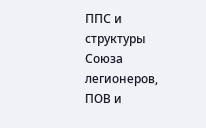ППС и структуры Союза легионеров, ПОВ и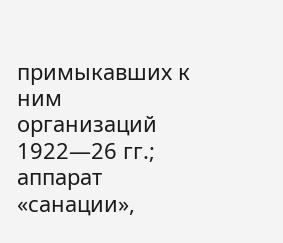примыкавших к ним организаций 1922—26 гг.; аппарат «санации»,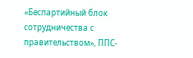«Беспартийный блок сотрудничества с правительством», ППС-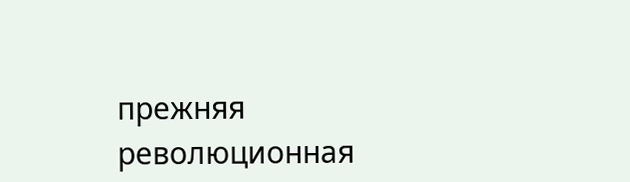прежняя революционная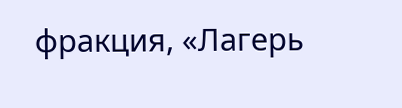фракция, «Лагерь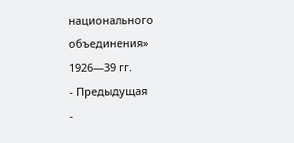национального объединения» 1926—39 гг.
- Предыдущая
-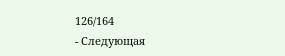126/164
- Следующая